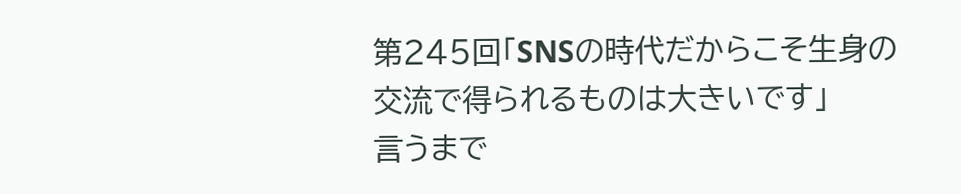第245回「SNSの時代だからこそ生身の交流で得られるものは大きいです」
言うまで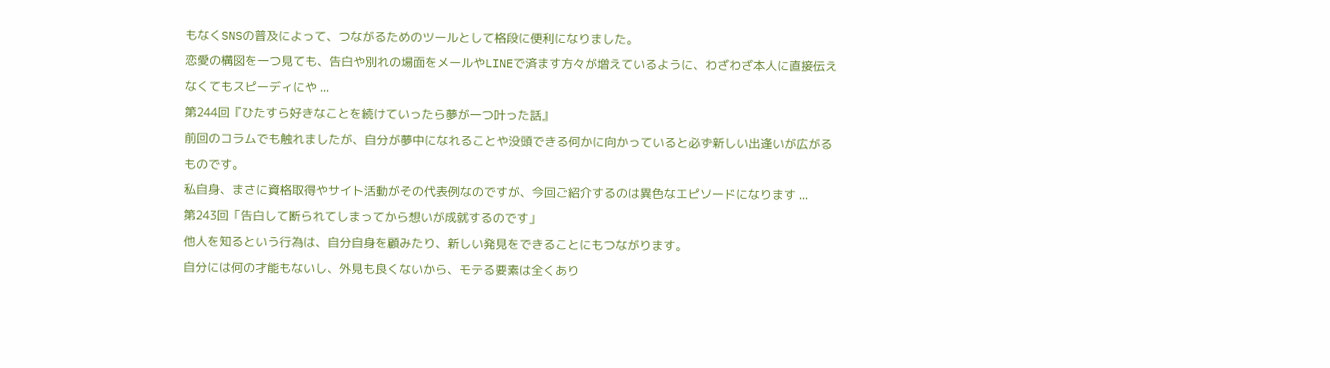もなくSNSの普及によって、つながるためのツールとして格段に便利になりました。
恋愛の構図を一つ見ても、告白や別れの場面をメールやLINEで済ます方々が増えているように、わざわざ本人に直接伝えなくてもスピーディにや ...
第244回『ひたすら好きなことを続けていったら夢が一つ叶った話』
前回のコラムでも触れましたが、自分が夢中になれることや没頭できる何かに向かっていると必ず新しい出逢いが広がるものです。
私自身、まさに資格取得やサイト活動がその代表例なのですが、今回ご紹介するのは異色なエピソードになります ...
第243回「告白して断られてしまってから想いが成就するのです」
他人を知るという行為は、自分自身を顧みたり、新しい発見をできることにもつながります。
自分には何の才能もないし、外見も良くないから、モテる要素は全くあり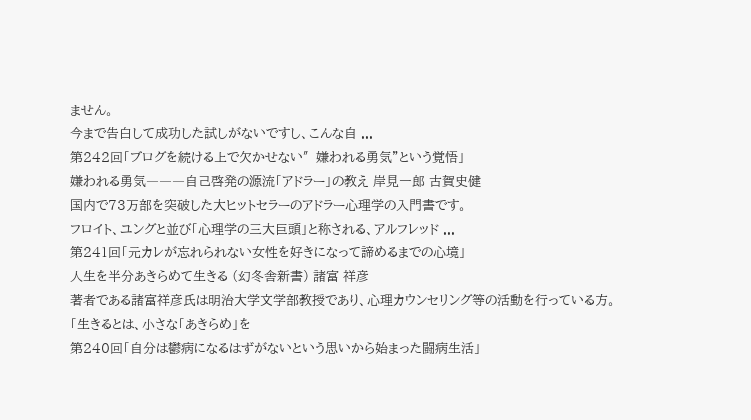ません。
今まで告白して成功した試しがないですし、こんな自 ...
第242回「ブログを続ける上で欠かせない″嫌われる勇気”という覚悟」
嫌われる勇気―――自己啓発の源流「アドラー」の教え 岸見一郎 古賀史健
国内で73万部を突破した大ヒットセラーのアドラー心理学の入門書です。
フロイト、ユングと並び「心理学の三大巨頭」と称される、アルフレッド ...
第241回「元カレが忘れられない女性を好きになって諦めるまでの心境」
人生を半分あきらめて生きる (幻冬舎新書) 諸富 祥彦
著者である諸富祥彦氏は明治大学文学部教授であり、心理カウンセリング等の活動を行っている方。
「生きるとは、小さな「あきらめ」を
第240回「自分は鬱病になるはずがないという思いから始まった闘病生活」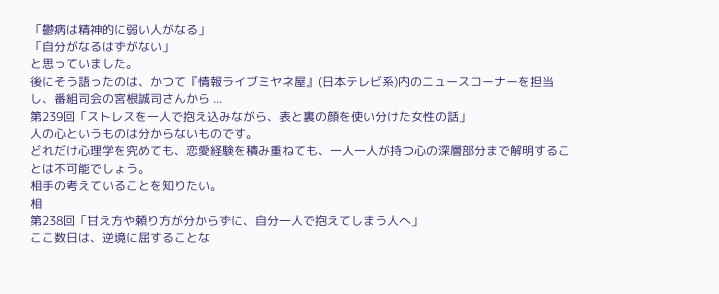「鬱病は精神的に弱い人がなる」
「自分がなるはずがない」
と思っていました。
後にそう語ったのは、かつて『情報ライブミヤネ屋』(日本テレビ系)内のニュースコーナーを担当し、番組司会の宮根誠司さんから ...
第239回「ストレスを一人で抱え込みながら、表と裏の顔を使い分けた女性の話」
人の心というものは分からないものです。
どれだけ心理学を究めても、恋愛経験を積み重ねても、一人一人が持つ心の深層部分まで解明することは不可能でしょう。
相手の考えていることを知りたい。
相
第238回「甘え方や頼り方が分からずに、自分一人で抱えてしまう人へ」
ここ数日は、逆境に屈することな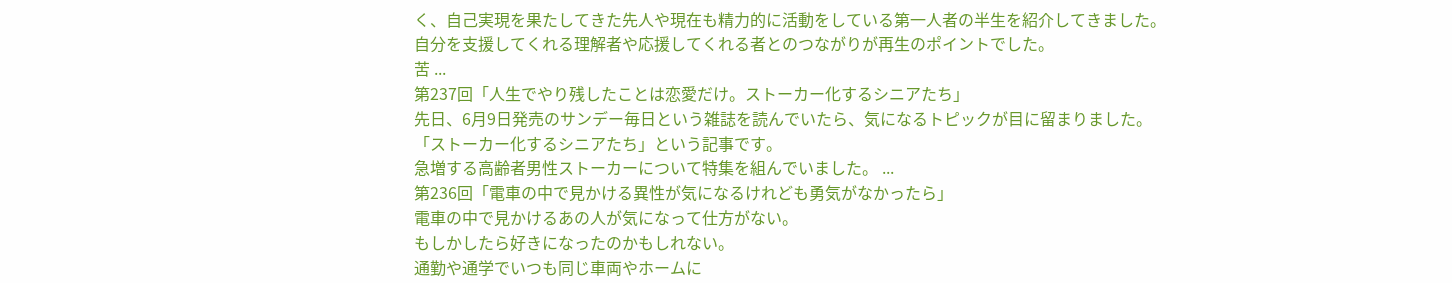く、自己実現を果たしてきた先人や現在も精力的に活動をしている第一人者の半生を紹介してきました。
自分を支援してくれる理解者や応援してくれる者とのつながりが再生のポイントでした。
苦 ...
第237回「人生でやり残したことは恋愛だけ。ストーカー化するシニアたち」
先日、6月9日発売のサンデー毎日という雑誌を読んでいたら、気になるトピックが目に留まりました。
「ストーカー化するシニアたち」という記事です。
急増する高齢者男性ストーカーについて特集を組んでいました。 ...
第236回「電車の中で見かける異性が気になるけれども勇気がなかったら」
電車の中で見かけるあの人が気になって仕方がない。
もしかしたら好きになったのかもしれない。
通勤や通学でいつも同じ車両やホームに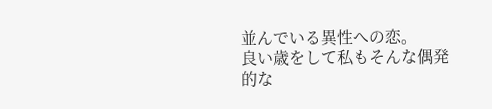並んでいる異性への恋。
良い歳をして私もそんな偶発的な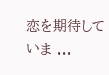恋を期待していま ...